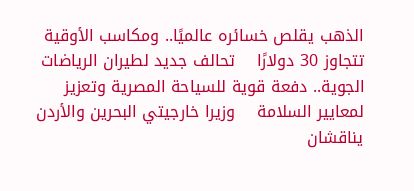الذهب يقلص خسائره عالميًا.. ومكاسب الأوقية تتجاوز 30 دولارًا    تحالف جديد لطيران الرياضات الجوية.. دفعة قوية للسياحة المصرية وتعزيز لمعايير السلامة    وزيرا خارجيتي البحرين والأردن يناقشان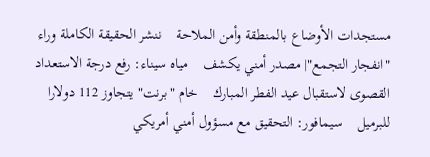مستجدات الأوضاع بالمنطقة وأمن الملاحة    ننشر الحقيقة الكاملة وراء "انفجار التجمع"| مصدر أمني يكشف    مياه سيناء: رفع درجة الاستعداد القصوى لاستقبال عيد الفطر المبارك    خام "برنت" يتجاوز 112 دولارا للبرميل    سيمافور: التحقيق مع مسؤول أمني أمريكي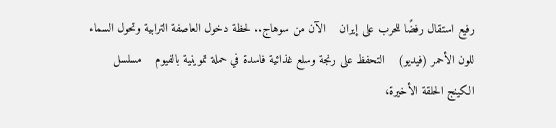رفيع استقال رفضًا للحرب على إيران    الآن من سوهاج.. لحظة دخول العاصفة الترابية وتحول السماء للون الأحمر (فيديو)    التحفظ على رنجة وسلع غذائية فاسدة في حملة تموينية بالفيوم    مسلسل الكينج الحلقة الأخيرة،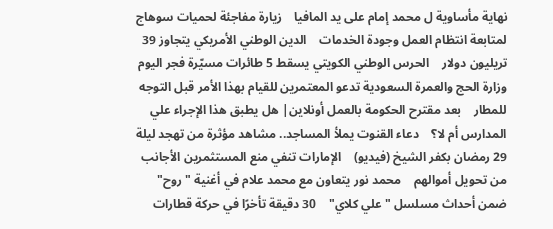نهاية مأساوية ل محمد إمام على يد المافيا    زيارة مفاجئة لحميات سوهاج لمتابعة انتظام العمل وجودة الخدمات    الدين الوطني الأمريكي يتجاوز 39 تريليون دولار    الحرس الوطني الكويتي يسقط 5 طائرات مسيّرة فجر اليوم    وزارة الحج والعمرة السعودية تدعو المعتمرين للقيام بهذا الأمر قبل التوجه للمطار    بعد مقترح الحكومة بالعمل أونلاين| هل يطبق هذا الإجراء علي المدارس أم لا؟    دعاء القنوت يملأ المساجد.. مشاهد مؤثرة من تهجد ليلة 29 رمضان بكفر الشيخ (فيديو)    الإمارات تنفي منع المستثمرين الأجانب من تحويل أموالهم    محمد نور يتعاون مع محمد علام في أغنية "روح" ضمن أحداث مسلسل "علي كلاي"    30 دقيقة تأخرًا في حركة قطارات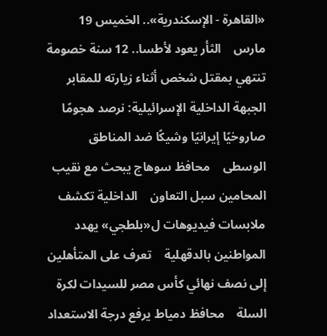«القاهرة - الإسكندرية».. الخميس 19 مارس    الثأر يعود لأطسا.. 12 سنة خصومة تنتهي بمقتل شخص أثناء زيارته للمقابر    الجبهة الداخلية الإسرائيلية: نرصد هجومًا صاروخيًا إيرانيًا وشيكًا ضد المناطق الوسطى    محافظ سوهاج يبحث مع نقيب المحامين سبل التعاون    الداخلية تكشف ملابسات فيديوهات ل«بلطجي» يهدد المواطنين بالدقهلية    تعرف على المتأهلين إلى نصف نهائي كأس مصر للسيدات لكرة السلة    محافظ دمياط يرفع درجة الاستعداد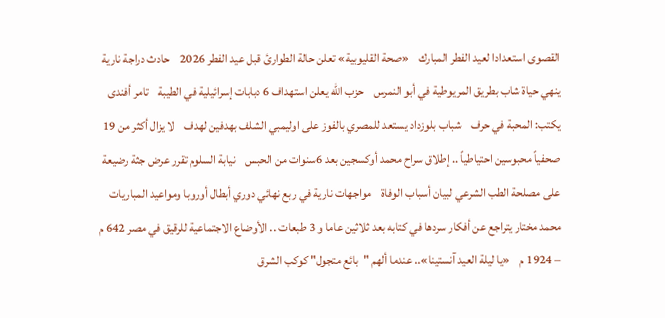القصوى استعدادا لعيد الفطر المبارك    «صحة القليوبية» تعلن حالة الطوارئ قبل عيد الفطر 2026    حادث دراجة نارية ينهي حياة شاب بطريق المريوطية في أبو النمرس    حزب الله يعلن استهداف 6 دبابات إسرائيلية في الطيبة    تامر أفندى يكتب: المحبة في حرف    شباب بلوزداد يستعد للمصري بالفوز على اوليمبي الشلف بهدفين لهدف    لا يزال أكثر من 19 صحفياً محبوسين احتياطياً .. إطلاق سراح محمد أوكسجين بعد 6سنوات من الحبس    نيابة السلوم تقرر عرض جثة رضيعة على مصلحة الطب الشرعي لبيان أسباب الوفاة    مواجهات نارية في ربع نهائي دوري أبطال أوروبا ومواعيد المباريات    محمد مختار يتراجع عن أفكار سردها في كتابه بعد ثلاثين عاما و 3 طبعات .. الأوضاع الاجتماعية للرقيق في مصر 642 م – 1924 م    «يا ليلة العيد آنستينا».. عندما ألهم "بائع متجول" كوكب الشرق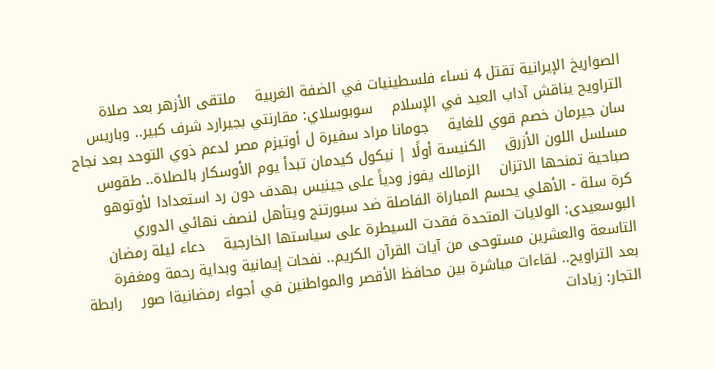الصواريخ الإيرانية تقتل 4 نساء فلسطينيات في الضفة الغربية    ملتقى الأزهر بعد صلاة التراويح يناقش آداب العيد في الإسلام    سوبوسلاي: مقارنتي بجيرارد شرف كبير.. وباريس سان جيرمان خصم قوي للغاية    جومانا مراد سفيرة ل أوتيزم مصر لدعم ذوي التوحد بعد نجاح مسلسل اللون الأزرق    الكنيسة أولًا | نيكول كيدمان تبدأ يوم الأوسكار بالصلاة.. طقوس صباحية تمنحها الاتزان    الزمالك يفوز ودياً على جينيس بهدف دون رد استعدادا لأوتوهو    كرة سلة - الأهلي يحسم المباراة الفاصلة ضد سبورتنج ويتأهل لنصف نهائي الدوري    البوسعيدى: الولايات المتحدة فقدت السيطرة على سياستها الخارجية    دعاء ليلة رمضان التاسعة والعشرين مستوحى من آيات القرآن الكريم.. نفحات إيمانية وبداية رحمة ومغفرة    بعد التراويح.. لقاءات مباشرة بين محافظ الأقصر والمواطنين في أجواء رمضانيةl صور    رابطة التجار: زيادات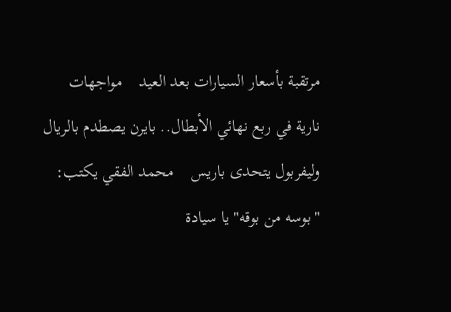مرتقبة بأسعار السيارات بعد العيد    مواجهات نارية في ربع نهائي الأبطال.. بايرن يصطدم بالريال وليفربول يتحدى باريس    محمد الفقي يكتب: "بوسه من بوقه" يا سيادة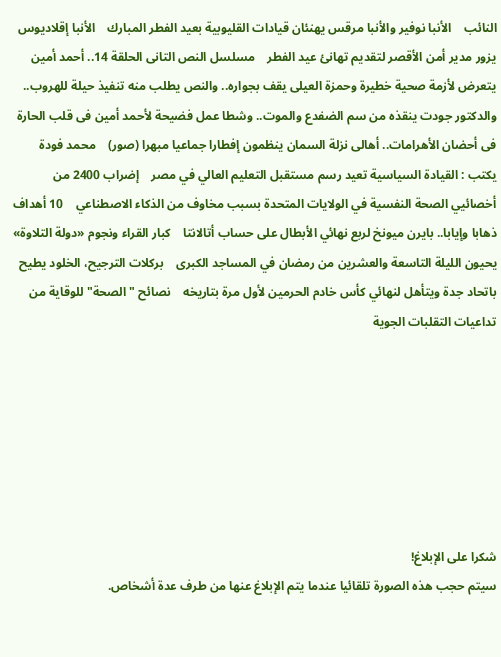النائب    الأنبا نوفير والأنبا مرقس يهنئان قيادات القليوبية بعيد الفطر المبارك    الأنبا إقلاديوس يزور مدير أمن الأقصر لتقديم تهانئ عيد الفطر    مسلسل النص التانى الحلقة 14.. أحمد أمين يتعرض لأزمة صحية خطيرة وحمزة العيلى يقف بجواره.. والنص يطلب منه تنفيذ حيلة للهروب.. والدكتور جودت ينقذه من سم الضفدع والموت.. وشطا عمل فضيحة لأحمد أمين فى قلب الحارة    فى أحضان الأهرامات.. أهالى نزلة السمان ينظمون إفطارا جماعيا مبهرا (صور)    محمد فودة يكتب : القيادة السياسية تعيد رسم مستقبل التعليم العالي في مصر    إضراب 2400 من أخصائيي الصحة النفسية في الولايات المتحدة بسبب مخاوف من الذكاء الاصطناعي    10 أهداف ذهابا وإيابا.. بايرن ميونخ لربع نهائي الأبطال على حساب أتالانتا    كبار القراء ونجوم «دولة التلاوة» يحيون الليلة التاسعة والعشرين من رمضان في المساجد الكبرى    بركلات الترجيح، الخلود يطيح باتحاد جدة ويتأهل لنهائي كأس خادم الحرمين لأول مرة بتاريخه    نصائح "الصحة" للوقاية من تداعيات التقلبات الجوية







شكرا على الإبلاغ!
سيتم حجب هذه الصورة تلقائيا عندما يتم الإبلاغ عنها من طرف عدة أشخاص.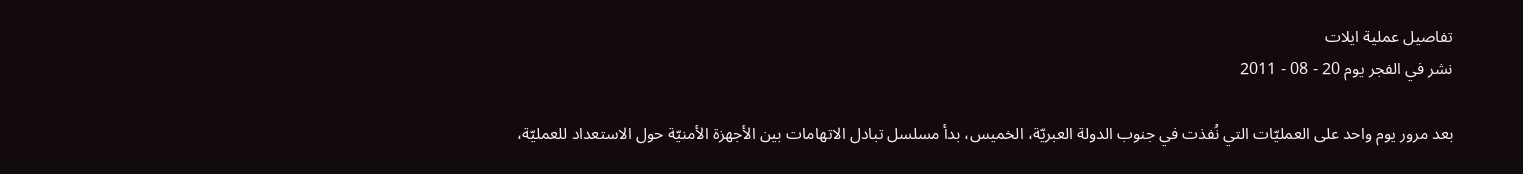تفاصيل عملية ايلات
نشر في الفجر يوم 20 - 08 - 2011

بعد مرور يوم واحد على العمليّات التي نُفذت في جنوب الدولة العبريّة، الخميس، بدأ مسلسل تبادل الاتهامات بين الأجهزة الأمنيّة حول الاستعداد للعمليّة،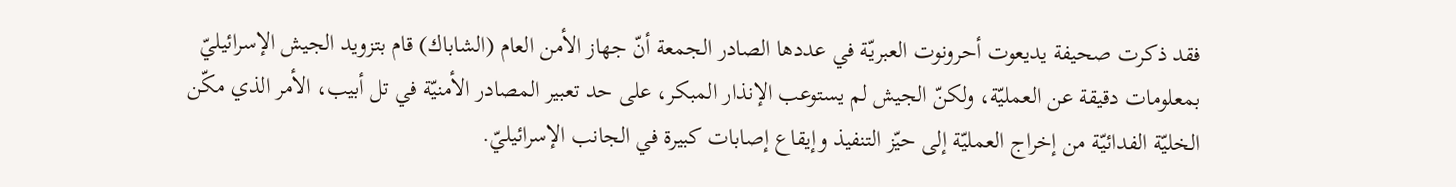فقد ذكرت صحيفة يديعوت أحرونوت العبريّة في عددها الصادر الجمعة أنّ جهاز الأمن العام (الشاباك) قام بتزويد الجيش الإسرائيليّ بمعلومات دقيقة عن العمليّة، ولكنّ الجيش لم يستوعب الإنذار المبكر، على حد تعبير المصادر الأمنيّة في تل أبيب، الأمر الذي مكّن الخليّة الفدائيّة من إخراج العمليّة إلى حيّز التنفيذ وإيقاع إصابات كبيرة في الجانب الإسرائيليّ.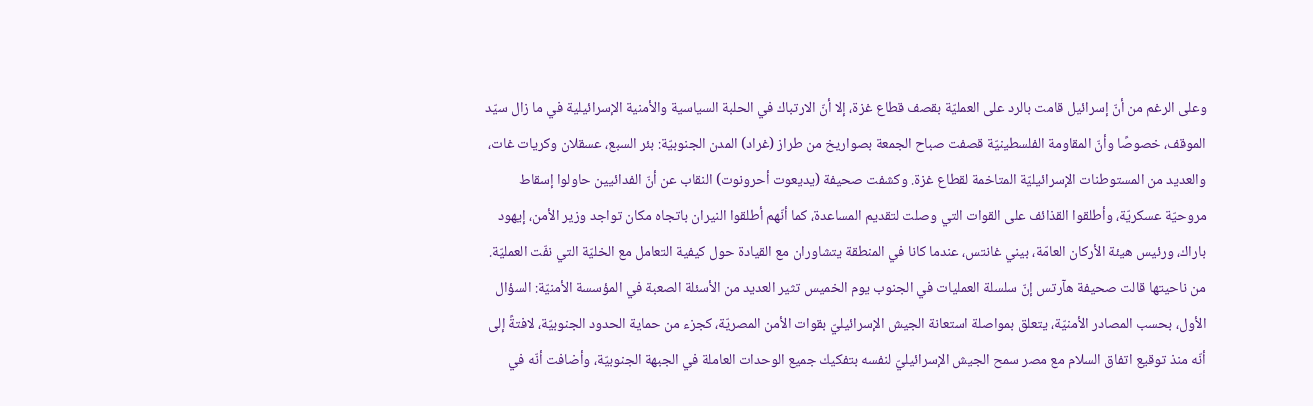وعلى الرغم من أنّ إسرائيل قامت بالرد على العمليّة بقصف قطاع غزة، إلا أنّ الارتباك في الحلبة السياسية والأمنية الإسرائيلية في ما زال سيّد الموقف، خصوصًا وأنّ المقاومة الفلسطينيّة قصفت صباح الجمعة بصواريخ من طراز (غراد) المدن الجنوبيّة: بئر السبع، عسقلان وكريات غات، والعديد من المستوطنات الإسرائيليّة المتاخمة لقطاع غزة. وكشفت صحيفة (يديعوت أحرونوت) النقاب عن أنّ الفدائيين حاولوا إسقاط مروحيّة عسكريّة، وأطلقوا القذائف على القوات التي وصلت لتقديم المساعدة، كما أنّهم أطلقوا النيران باتجاه مكان تواجد وزير الأمن، إيهود باراك، ورئيس هيئة الأركان العامّة، بيني غانتس، عندما كانا في المنطقة يتشاوران مع القيادة حول كيفية التعامل مع الخليّة التي نفّت العمليّة.
من ناحيتها قالت صحيفة هآرتس إنّ سلسلة العمليات في الجنوب يوم الخميس تثير العديد من الأسئلة الصعبة في المؤسسة الأمنيّة: السؤال الأول، بحسب المصادر الأمنيّة، يتعلق بمواصلة استعانة الجيش الإسرائيليّ بقوات الأمن المصريّة، كجزء من حماية الحدود الجنوبيّة، لافتةً إلى أنّه منذ توقيع اتفاق السلام مع مصر سمح الجيش الإسرائيليّ لنفسه بتفكيك جميع الوحدات العاملة في الجبهة الجنوبيّة، وأضافت أنّه في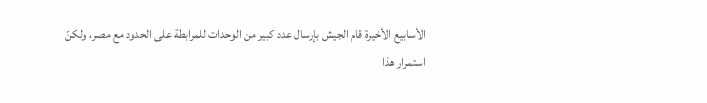الأسابيع الأخيرة قام الجيش بإرسال عدد كبير من الوحدات للمرابطة على الحدود مع مصر، ولكنّ استمرار هذا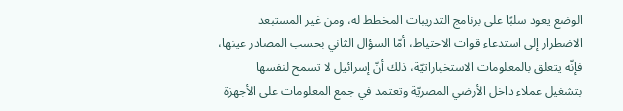الوضع يعود سلبًا على برنامج التدريبات المخطط له، ومن غير المستبعد الاضطرار إلى استدعاء قوات الاحتياط، أمّا السؤال الثاني بحسب المصادر عينها، فإنّه يتعلق بالمعلومات الاستخباراتيّة، ذلك أنّ إسرائيل لا تسمح لنفسها بتشغيل عملاء داخل الأرضي المصريّة وتعتمد في جمع المعلومات على الأجهزة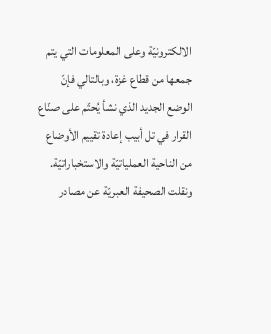الالكترونيّة وعلى المعلومات التي يتم جمعها من قطاع غزة، وبالتالي فإنّ الوضع الجديد الذي نشأ يُحتّم على صنّاع القرار في تل أبيب إعادة تقييم الأوضاع من الناحية العملياتيّة والاستخباراتيّة.
ونقلت الصحيفة العبريّة عن مصادر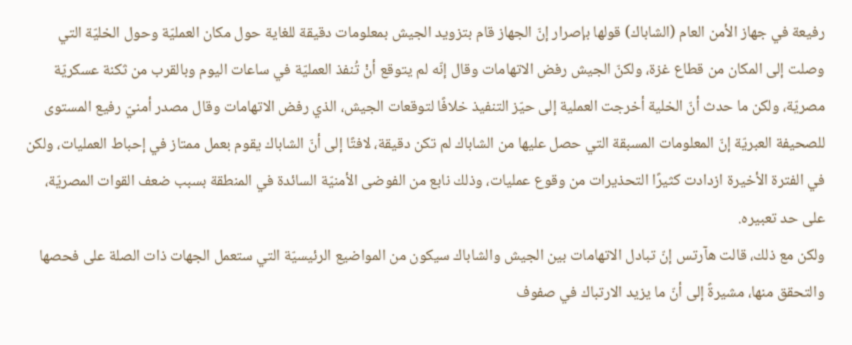رفيعة في جهاز الأمن العام (الشاباك) قولها بإصرار إنّ الجهاز قام بتزويد الجيش بمعلومات دقيقة للغاية حول مكان العمليّة وحول الخليّة التي وصلت إلى المكان من قطاع غزة، ولكنّ الجيش رفض الاتهامات وقال إنّه لم يتوقع أنْ تُنفذ العمليّة في ساعات اليوم وبالقرب من ثكنة عسكريّة مصريّة، ولكن ما حدث أنّ الخلية أخرجت العملية إلى حيّز التنفيذ خلافًا لتوقعات الجيش، الذي رفض الاتهامات وقال مصدر أمنيّ رفيع المستوى للصحيفة العبريّة إنّ المعلومات المسبقة التي حصل عليها من الشاباك لم تكن دقيقة، لافتًا إلى أنّ الشاباك يقوم بعمل ممتاز في إحباط العمليات، ولكن في الفترة الأخيرة ازدادت كثيرًا التحذيرات من وقوع عمليات، وذلك نابع من الفوضى الأمنيّة السائدة في المنطقة بسبب ضعف القوات المصريّة، على حد تعبيره.
ولكن مع ذلك، قالت هآرتس إنّ تبادل الاتهامات بين الجيش والشاباك سيكون من المواضيع الرئيسيّة التي ستعمل الجهات ذات الصلة على فحصها والتحقق منها، مشيرةً إلى أنّ ما يزيد الارتباك في صفوف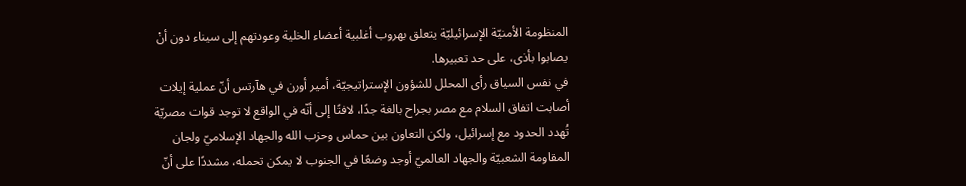المنظومة الأمنيّة الإسرائيليّة يتعلق بهروب أغلبية أعضاء الخلية وعودتهم إلى سيناء دون أنْ يصابوا بأذى، على حد تعبيرها.
في نفس السياق رأى المحلل للشؤون الإستراتيجيّة، أمير أورن في هآرتس أنّ عملية إيلات أصابت اتفاق السلام مع مصر بجراح بالغة جدًا، لافتًا إلى أنّه في الواقع لا توجد قوات مصريّة تُهدد الحدود مع إسرائيل، ولكن التعاون بين حماس وحزب الله والجهاد الإسلاميّ ولجان المقاومة الشعبيّة والجهاد العالميّ أوجد وضعًا في الجنوب لا يمكن تحمله، مشددًا على أنّ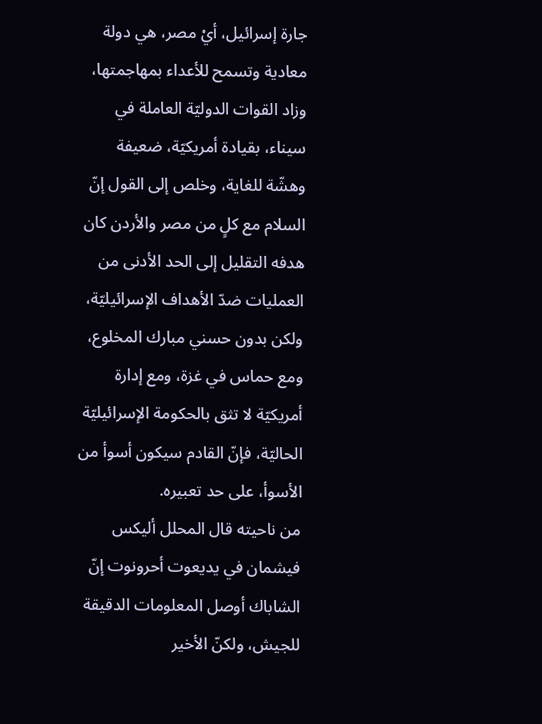جارة إسرائيل، أيْ مصر، هي دولة معادية وتسمح للأعداء بمهاجمتها، وزاد القوات الدوليّة العاملة في سيناء، بقيادة أمريكيّة، ضعيفة وهشّة للغاية، وخلص إلى القول إنّ السلام مع كلٍ من مصر والأردن كان هدفه التقليل إلى الحد الأدنى من العمليات ضدّ الأهداف الإسرائيليّة، ولكن بدون حسني مبارك المخلوع، ومع حماس في غزة، ومع إدارة أمريكيّة لا تثق بالحكومة الإسرائيليّة الحاليّة، فإنّ القادم سيكون أسوأ من الأسوأ، على حد تعبيره.
من ناحيته قال المحلل أليكس فيشمان في يديعوت أحرونوت إنّ الشاباك أوصل المعلومات الدقيقة للجيش، ولكنّ الأخير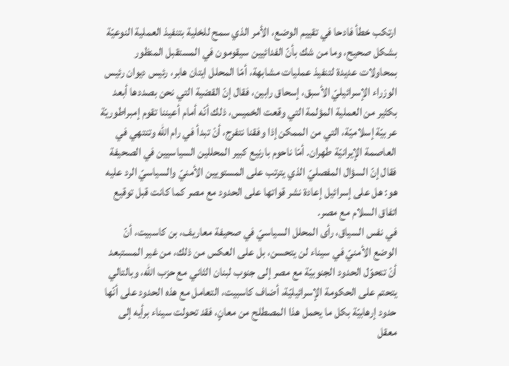ارتكب خطأ فادحا في تقييم الوضع، الأمر الذي سمح للخلية بتنفيذ العملية النوعيّة بشكل صحيح، وما من شك بأنّ الفدائيين سيقومون في المستقبل المنظور بمحاولات عديدة لتنفيذ عمليات مشابهة، أمّا المحلل ايتان هابر، رئيس ديوان رئيس الوزراء الإسرائيليّ الأسبق، إسحاق رابين، فقال إنّ القضية التي نحن بصددها أبعد بكثير من العملية المؤلمة التي وقعت الخميس، ذلك أنّه أمام أعيننا تقوم إمبراطوريّة عربيّة إسلاميّة، التي من الممكن إذا وفقنا نتفرج، أنْ تبدأ في رام الله وتنتهي في العاصمة الإيرانيّة طهران. أمّا ناحوم بارنيع كبير المحللين السياسيين في الصحيفة فقال إنّ السؤال المفصليّ الذي يترتب على المستويين الأمنيّ والسياسيّ الرد عليه هو: هل على إسرائيل إعادة نشر قواتها على الحدود مع مصر كما كانت قبل توقيع اتفاق السلام مع مصر.
في نفس السياق، رأى المحلل السياسيّ في صحيفة معاريف، بن كاسبيت، أنّ الوضع الأمنيّ في سيناء لن يتحسن، بل على العكس من ذلك، من غير المستبعد أنْ تتحوّل الحدود الجنوبيّة مع مصر إلى جنوب لبنان الثاني مع حزب الله، وبالتالي يتحتم على الحكومة الإسرائيليّة، أضاف كاسبيت، التعامل مع هذه الحدود على أنّها حدود إرهابيّة بكل ما يحمل هذا المصطلح من معانٍ، فقد تحولت سيناء برأيه إلى معقل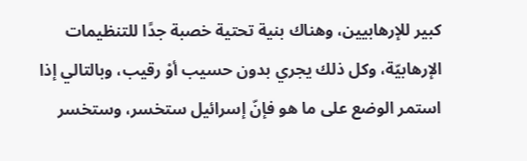كبير للإرهابيين، وهناك بنية تحتية خصبة جدًا للتنظيمات الإرهابيّة، وكل ذلك يجري بدون حسيب أوْ رقيب، وبالتالي إذا استمر الوضع على ما هو فإنّ إسرائيل ستخسر، وستخسر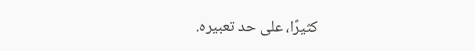كثيرًا، على حد تعبيره.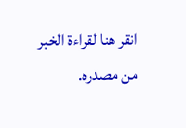انقر هنا لقراءة الخبر من مصدره.